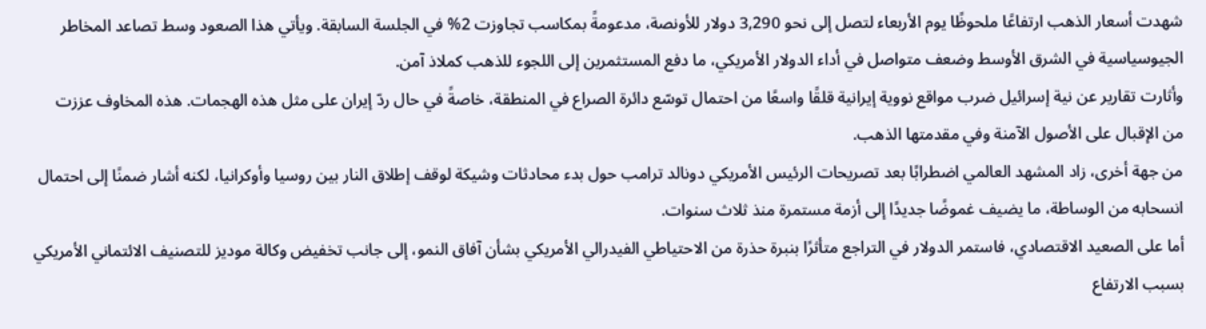شهدت أسعار الذهب ارتفاعًا ملحوظًا يوم الأربعاء لتصل إلى نحو 3,290 دولار للأونصة، مدعومةً بمكاسب تجاوزت 2% في الجلسة السابقة. ويأتي هذا الصعود وسط تصاعد المخاطر الجيوسياسية في الشرق الأوسط وضعف متواصل في أداء الدولار الأمريكي، ما دفع المستثمرين إلى اللجوء للذهب كملاذ آمن.
وأثارت تقارير عن نية إسرائيل ضرب مواقع نووية إيرانية قلقًا واسعًا من احتمال توسّع دائرة الصراع في المنطقة، خاصةً في حال ردّ إيران على مثل هذه الهجمات. هذه المخاوف عززت من الإقبال على الأصول الآمنة وفي مقدمتها الذهب.
من جهة أخرى، زاد المشهد العالمي اضطرابًا بعد تصريحات الرئيس الأمريكي دونالد ترامب حول بدء محادثات وشيكة لوقف إطلاق النار بين روسيا وأوكرانيا، لكنه أشار ضمنًا إلى احتمال انسحابه من الوساطة، ما يضيف غموضًا جديدًا إلى أزمة مستمرة منذ ثلاث سنوات.
أما على الصعيد الاقتصادي، فاستمر الدولار في التراجع متأثرًا بنبرة حذرة من الاحتياطي الفيدرالي الأمريكي بشأن آفاق النمو، إلى جانب تخفيض وكالة موديز للتصنيف الائتماني الأمريكي بسبب الارتفاع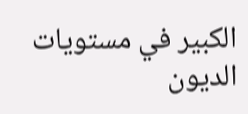الكبير في مستويات الديون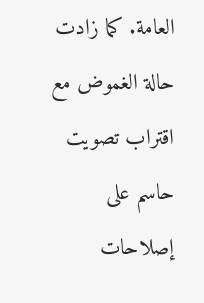العامة. كما زادت حالة الغموض مع اقتراب تصويت حاسم على إصلاحات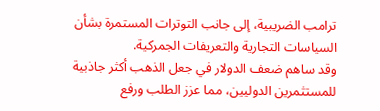ترامب الضريبية، إلى جانب التوترات المستمرة بشأن السياسات التجارية والتعريفات الجمركية.
وقد ساهم ضعف الدولار في جعل الذهب أكثر جاذبية للمستثمرين الدوليين، مما عزز الطلب ورفع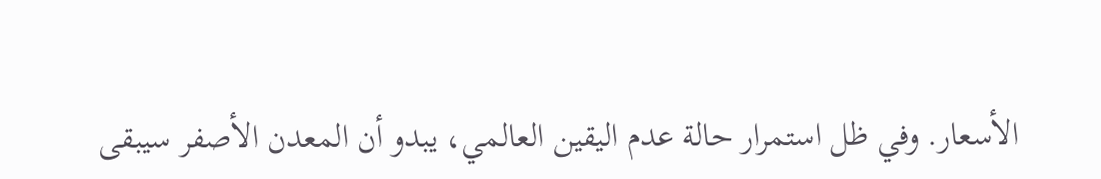الأسعار. وفي ظل استمرار حالة عدم اليقين العالمي، يبدو أن المعدن الأصفر سيبقى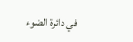في دائرة الضوء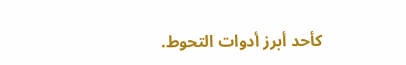كأحد أبرز أدوات التحوط.